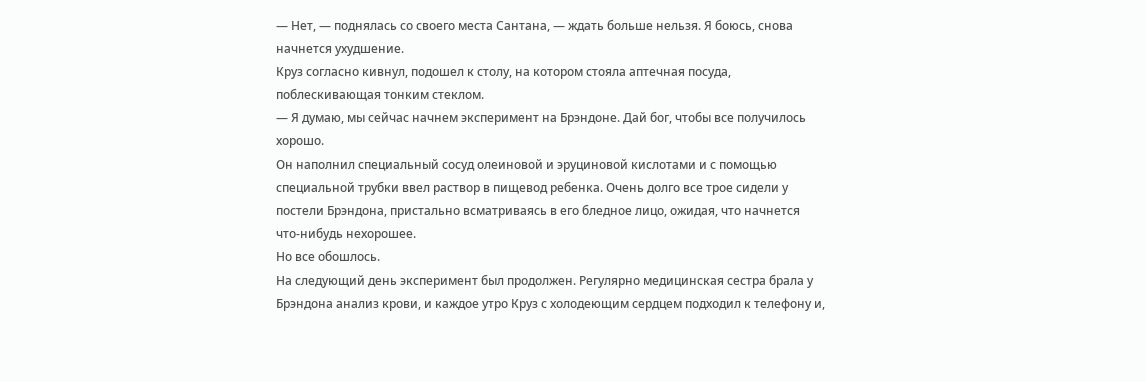— Нет, — поднялась со своего места Сантана, — ждать больше нельзя. Я боюсь, снова начнется ухудшение.
Круз согласно кивнул, подошел к столу, на котором стояла аптечная посуда, поблескивающая тонким стеклом.
— Я думаю, мы сейчас начнем эксперимент на Брэндоне. Дай бог, чтобы все получилось хорошо.
Он наполнил специальный сосуд олеиновой и эруциновой кислотами и с помощью специальной трубки ввел раствор в пищевод ребенка. Очень долго все трое сидели у постели Брэндона, пристально всматриваясь в его бледное лицо, ожидая, что начнется что‑нибудь нехорошее.
Но все обошлось.
На следующий день эксперимент был продолжен. Регулярно медицинская сестра брала у Брэндона анализ крови, и каждое утро Круз с холодеющим сердцем подходил к телефону и,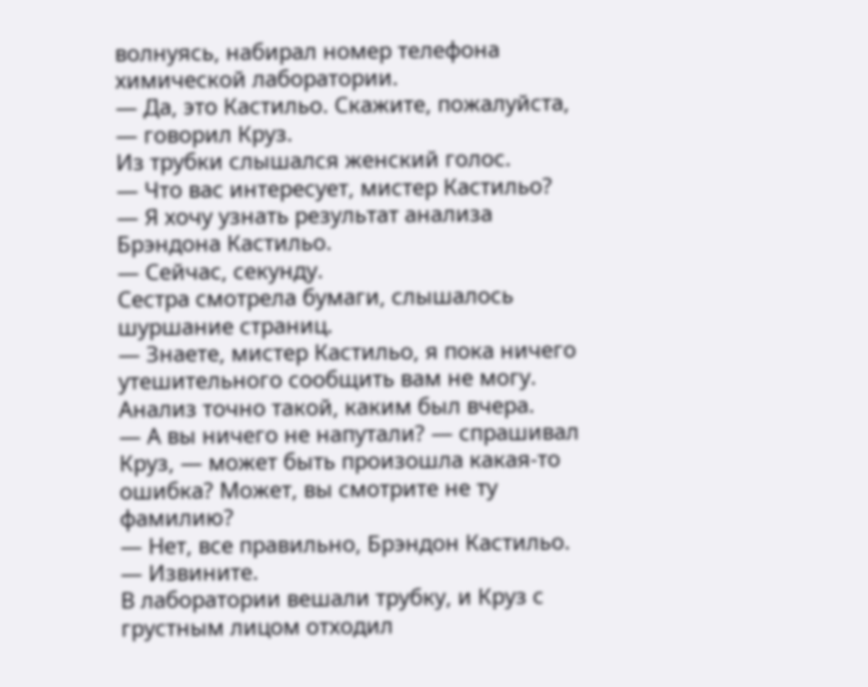волнуясь, набирал номер телефона химической лаборатории.
— Да, это Кастильо. Скажите, пожалуйста, — говорил Круз.
Из трубки слышался женский голос.
— Что вас интересует, мистер Кастильо?
— Я хочу узнать результат анализа Брэндона Кастильо.
— Сейчас, секунду.
Сестра смотрела бумаги, слышалось шуршание страниц.
— Знаете, мистер Кастильо, я пока ничего утешительного сообщить вам не могу. Анализ точно такой, каким был вчера.
— А вы ничего не напутали? — спрашивал Круз, — может быть произошла какая‑то ошибка? Может, вы смотрите не ту фамилию?
— Нет, все правильно, Брэндон Кастильо.
— Извините.
В лаборатории вешали трубку, и Круз с грустным лицом отходил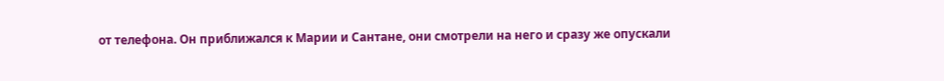от телефона. Он приближался к Марии и Сантане, они смотрели на него и сразу же опускали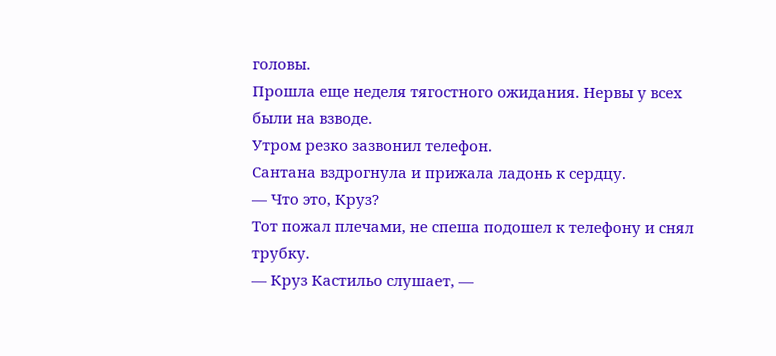головы.
Прошла еще неделя тягостного ожидания. Нервы у всех были на взводе.
Утром резко зазвонил телефон.
Сантана вздрогнула и прижала ладонь к сердцу.
— Что это, Круз?
Тот пожал плечами, не спеша подошел к телефону и снял трубку.
— Круз Кастильо слушает, —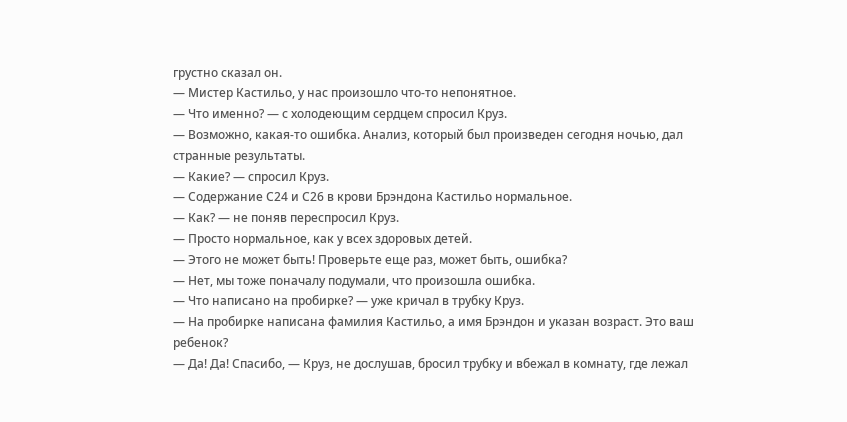грустно сказал он.
— Мистер Кастильо, у нас произошло что‑то непонятное.
— Что именно? — с холодеющим сердцем спросил Круз.
— Возможно, какая‑то ошибка. Анализ, который был произведен сегодня ночью, дал странные результаты.
— Какие? — спросил Круз.
— Содержание С24 и С26 в крови Брэндона Кастильо нормальное.
— Как? — не поняв переспросил Круз.
— Просто нормальное, как у всех здоровых детей.
— Этого не может быть! Проверьте еще раз, может быть, ошибка?
— Нет, мы тоже поначалу подумали, что произошла ошибка.
— Что написано на пробирке? — уже кричал в трубку Круз.
— На пробирке написана фамилия Кастильо, а имя Брэндон и указан возраст. Это ваш ребенок?
— Да! Да! Спасибо, — Круз, не дослушав, бросил трубку и вбежал в комнату, где лежал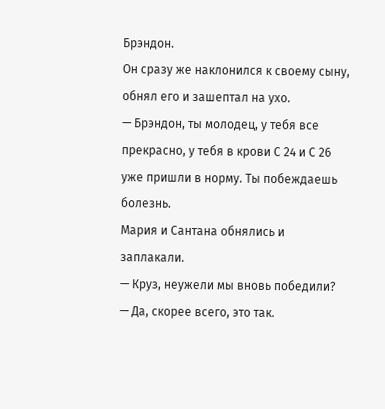Брэндон.
Он сразу же наклонился к своему сыну, обнял его и зашептал на ухо.
— Брэндон, ты молодец, у тебя все прекрасно, у тебя в крови С 24 и С 26 уже пришли в норму. Ты побеждаешь болезнь.
Мария и Сантана обнялись и заплакали.
— Круз, неужели мы вновь победили?
— Да, скорее всего, это так.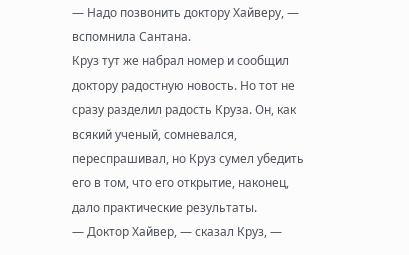— Надо позвонить доктору Хайверу, — вспомнила Сантана.
Круз тут же набрал номер и сообщил доктору радостную новость. Но тот не сразу разделил радость Круза. Он, как всякий ученый, сомневался, переспрашивал, но Круз сумел убедить его в том, что его открытие, наконец, дало практические результаты.
— Доктор Хайвер, — сказал Круз, —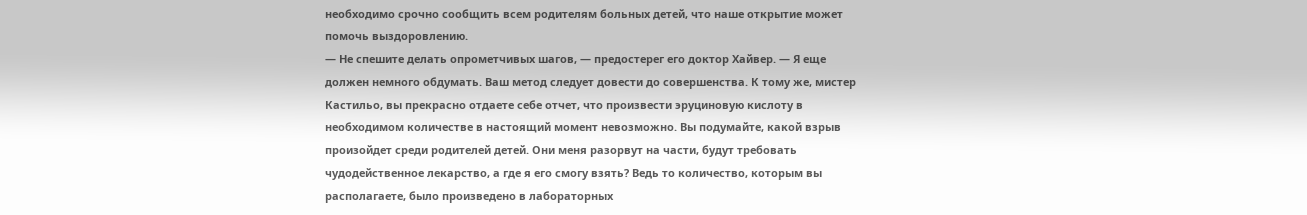необходимо срочно сообщить всем родителям больных детей, что наше открытие может помочь выздоровлению.
— Не спешите делать опрометчивых шагов, — предостерег его доктор Хайвер. — Я еще должен немного обдумать. Ваш метод следует довести до совершенства. К тому же, мистер Кастильо, вы прекрасно отдаете себе отчет, что произвести эруциновую кислоту в необходимом количестве в настоящий момент невозможно. Вы подумайте, какой взрыв произойдет среди родителей детей. Они меня разорвут на части, будут требовать чудодейственное лекарство, а где я его смогу взять? Ведь то количество, которым вы располагаете, было произведено в лабораторных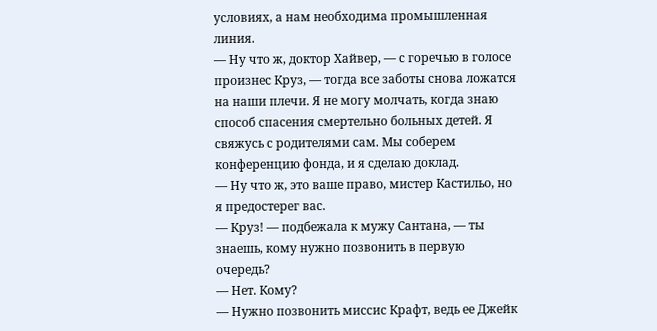условиях, а нам необходима промышленная линия.
— Ну что ж, доктор Хайвер, — с горечью в голосе произнес Круз, — тогда все заботы снова ложатся на наши плечи. Я не могу молчать, когда знаю способ спасения смертельно больных детей. Я свяжусь с родителями сам. Мы соберем конференцию фонда, и я сделаю доклад.
— Ну что ж, это ваше право, мистер Кастильо, но я предостерег вас.
— Круз! — подбежала к мужу Сантана, — ты знаешь, кому нужно позвонить в первую очередь?
— Нет. Кому?
— Нужно позвонить миссис Крафт, ведь ее Джейк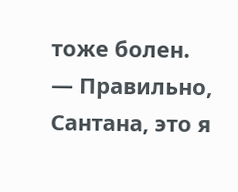тоже болен.
— Правильно, Сантана, это я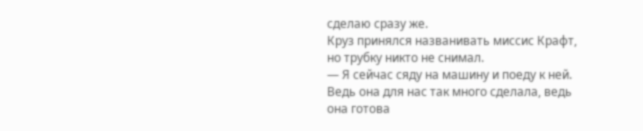сделаю сразу же.
Круз принялся названивать миссис Крафт, но трубку никто не снимал.
— Я сейчас сяду на машину и поеду к ней. Ведь она для нас так много сделала, ведь она готова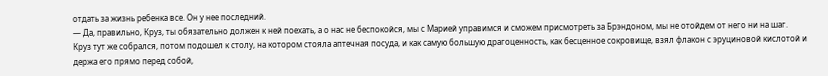отдать за жизнь ребенка все. Он у нее последний.
— Да, правильно, Круз, ты обязательно должен к ней поехать, а о нас не беспокойся, мы с Марией управимся и сможем присмотреть за Брэндоном, мы не отойдем от него ни на шаг.
Круз тут же собрался, потом подошел к столу, на котором стояла аптечная посуда, и как самую большую драгоценность, как бесценное сокровище, взял флакон с эруциновой кислотой и держа его прямо перед собой,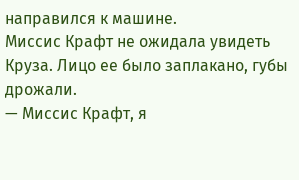направился к машине.
Миссис Крафт не ожидала увидеть Круза. Лицо ее было заплакано, губы дрожали.
— Миссис Крафт, я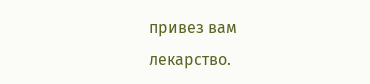привез вам лекарство.